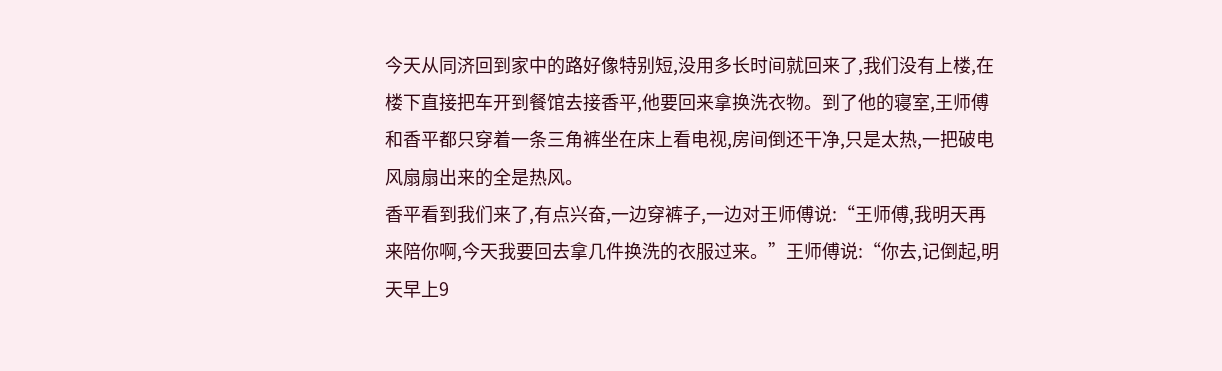今天从同济回到家中的路好像特别短,没用多长时间就回来了,我们没有上楼,在楼下直接把车开到餐馆去接香平,他要回来拿换洗衣物。到了他的寝室,王师傅和香平都只穿着一条三角裤坐在床上看电视,房间倒还干净,只是太热,一把破电风扇扇出来的全是热风。
香平看到我们来了,有点兴奋,一边穿裤子,一边对王师傅说:“王师傅,我明天再来陪你啊,今天我要回去拿几件换洗的衣服过来。”王师傅说:“你去,记倒起,明天早上9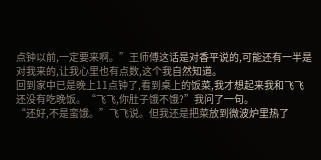点钟以前,一定要来啊。”王师傅这话是对香平说的,可能还有一半是对我来的,让我心里也有点数,这个我自然知道。
回到家中已是晚上11点钟了,看到桌上的饭菜,我才想起来我和飞飞还没有吃晚饭。“飞飞,你肚子饿不饿?”我问了一句。
“还好,不是蛮饿。”飞飞说。但我还是把菜放到微波炉里热了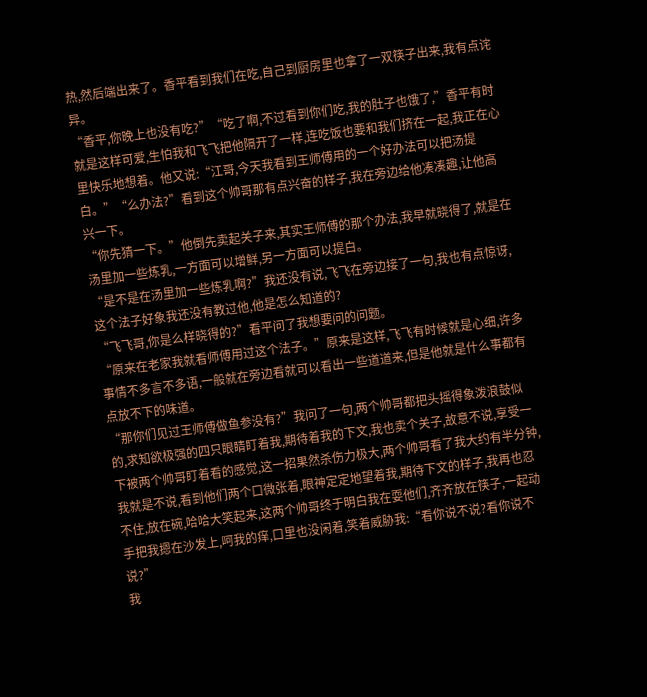热,然后端出来了。香平看到我们在吃,自己到厨房里也拿了一双筷子出来,我有点诧异。
“香平,你晚上也没有吃?”“吃了啊,不过看到你们吃,我的肚子也饿了,”香平有时就是这样可爱,生怕我和飞飞把他隔开了一样,连吃饭也要和我们挤在一起,我正在心里快乐地想着。他又说:“江哥,今天我看到王师傅用的一个好办法可以把汤提白。”“么办法?”看到这个帅哥那有点兴奋的样子,我在旁边给他凑凑趣,让他高兴一下。
“你先猜一下。”他倒先卖起关子来,其实王师傅的那个办法,我早就晓得了,就是在汤里加一些炼乳,一方面可以增鲜,另一方面可以提白。
“是不是在汤里加一些炼乳啊?”我还没有说,飞飞在旁边接了一句,我也有点惊讶,这个法子好象我还没有教过他,他是怎么知道的?
“飞飞哥,你是么样晓得的?”看平问了我想要问的问题。
“原来在老家我就看师傅用过这个法子。”原来是这样,飞飞有时候就是心细,许多事情不多言不多语,一般就在旁边看就可以看出一些道道来,但是他就是什么事都有点放不下的味道。
“那你们见过王师傅做鱼参没有?”我问了一句,两个帅哥都把头摇得象泼浪鼓似的,求知欲极强的四只眼睛盯着我,期待着我的下文,我也卖个关子,故意不说,享受一下被两个帅哥盯着看的感觉,这一招果然杀伤力极大,两个帅哥看了我大约有半分钟,我就是不说,看到他们两个口微张着,眼神定定地望着我,期待下文的样子,我再也忍不住,放在碗,哈哈大笑起来,这两个帅哥终于明白我在耍他们,齐齐放在筷子,一起动手把我摁在沙发上,呵我的痒,口里也没闲着,笑着威胁我:“看你说不说?看你说不说?”
我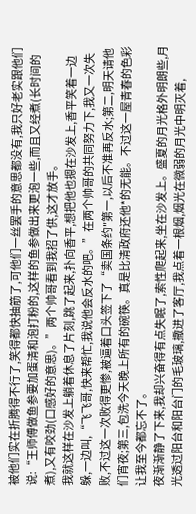被他们实在折腾得不行了,笑得都快抽筋了,可他们一丝罢手的意思都没有,我只好老实跟他们说:“王师傅做鱼参要加蛋清和泡打粉的,这样的鱼参做出来更泡一些,而且又经煮(长时间的煮),又有咬劲(口感好的意思)。”两个帅哥看到我招了供,这才放手。
我就这样在沙发上躺着休息了片刻,跳了起来,扑向香平,想把他也摁在沙发上,香平笑着一边躲,一边叫,“飞飞哥,快来帮忙,我说他会反水的吧。”在两个帅哥的共同努力下,我又一次失败,不过这一次败得更惨,被逼着口头签下了“卖国条约"第一,以后不准再反水;第二,明天请他们宵夜;第三,包洗今天晚上所有的碗筷。真是比清政府还他*的无能。不过这一屋青春的色彩让我至今都忘不了。
夜渐渐静了下来,我却兴奋得有点失眠了,索性爬起来,坐在沙发上。盛夏的月光格外明朗些,月光透过阳台和阳台门的毛玻璃,撒进了客厅,我点着一根烟,烟光在微弱的月光中明灭着,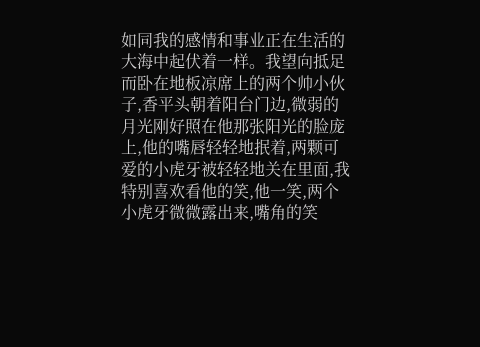如同我的感情和事业正在生活的大海中起伏着一样。我望向抵足而卧在地板凉席上的两个帅小伙子,香平头朝着阳台门边,微弱的月光刚好照在他那张阳光的脸庞上,他的嘴唇轻轻地抿着,两颗可爱的小虎牙被轻轻地关在里面,我特别喜欢看他的笑,他一笑,两个小虎牙微微露出来,嘴角的笑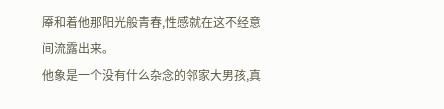厣和着他那阳光般青春,性感就在这不经意间流露出来。
他象是一个没有什么杂念的邻家大男孩,真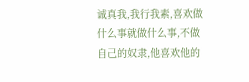诚真我,我行我素,喜欢做什么事就做什么事,不做自己的奴隶,他喜欢他的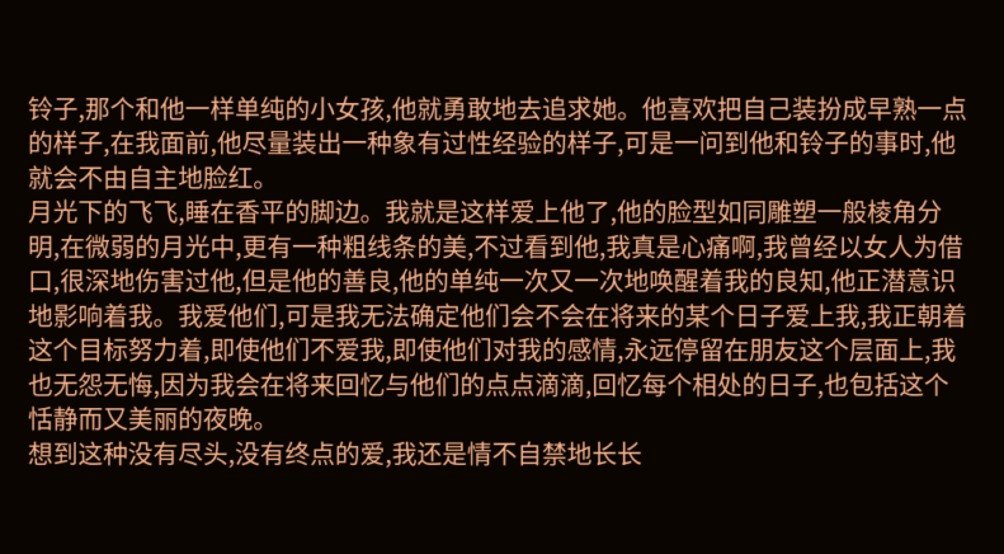铃子,那个和他一样单纯的小女孩,他就勇敢地去追求她。他喜欢把自己装扮成早熟一点的样子,在我面前,他尽量装出一种象有过性经验的样子,可是一问到他和铃子的事时,他就会不由自主地脸红。
月光下的飞飞,睡在香平的脚边。我就是这样爱上他了,他的脸型如同雕塑一般棱角分明,在微弱的月光中,更有一种粗线条的美,不过看到他,我真是心痛啊,我曾经以女人为借口,很深地伤害过他,但是他的善良,他的单纯一次又一次地唤醒着我的良知,他正潜意识地影响着我。我爱他们,可是我无法确定他们会不会在将来的某个日子爱上我,我正朝着这个目标努力着,即使他们不爱我,即使他们对我的感情,永远停留在朋友这个层面上,我也无怨无悔,因为我会在将来回忆与他们的点点滴滴,回忆每个相处的日子,也包括这个恬静而又美丽的夜晚。
想到这种没有尽头,没有终点的爱,我还是情不自禁地长长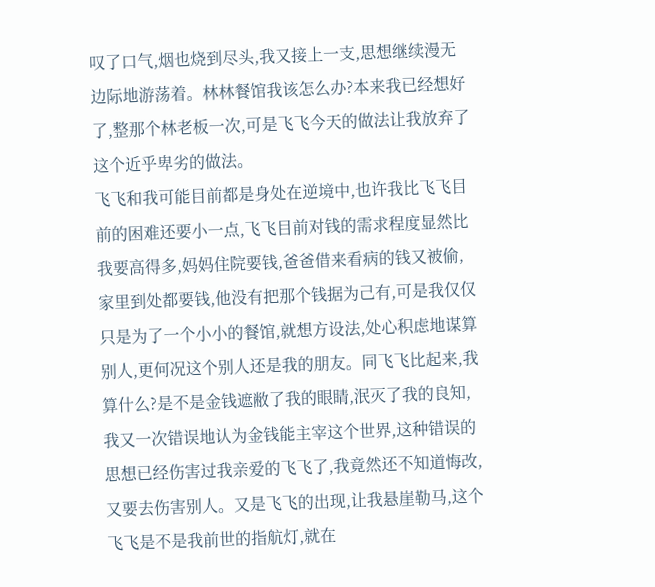叹了口气,烟也烧到尽头,我又接上一支,思想继续漫无边际地游荡着。林林餐馆我该怎么办?本来我已经想好了,整那个林老板一次,可是飞飞今天的做法让我放弃了这个近乎卑劣的做法。
飞飞和我可能目前都是身处在逆境中,也许我比飞飞目前的困难还要小一点,飞飞目前对钱的需求程度显然比我要高得多,妈妈住院要钱,爸爸借来看病的钱又被偷,家里到处都要钱,他没有把那个钱据为己有,可是我仅仅只是为了一个小小的餐馆,就想方设法,处心积虑地谋算别人,更何况这个别人还是我的朋友。同飞飞比起来,我算什么?是不是金钱遮敝了我的眼睛,泯灭了我的良知,我又一次错误地认为金钱能主宰这个世界,这种错误的思想已经伤害过我亲爱的飞飞了,我竟然还不知道悔改,又要去伤害别人。又是飞飞的出现,让我悬崖勒马,这个飞飞是不是我前世的指航灯,就在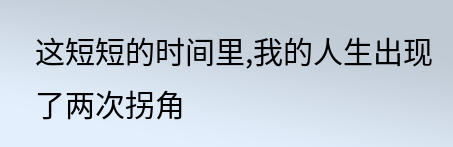这短短的时间里,我的人生出现了两次拐角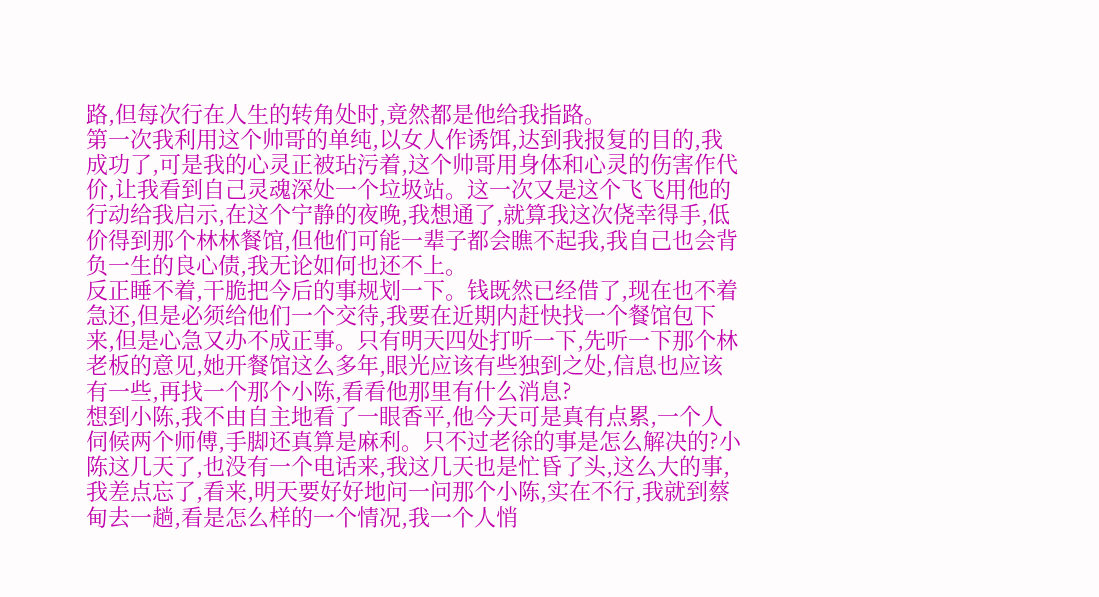路,但每次行在人生的转角处时,竟然都是他给我指路。
第一次我利用这个帅哥的单纯,以女人作诱饵,达到我报复的目的,我成功了,可是我的心灵正被玷污着,这个帅哥用身体和心灵的伤害作代价,让我看到自己灵魂深处一个垃圾站。这一次又是这个飞飞用他的行动给我启示,在这个宁静的夜晚,我想通了,就算我这次侥幸得手,低价得到那个林林餐馆,但他们可能一辈子都会瞧不起我,我自己也会背负一生的良心债,我无论如何也还不上。
反正睡不着,干脆把今后的事规划一下。钱既然已经借了,现在也不着急还,但是必须给他们一个交待,我要在近期内赶快找一个餐馆包下来,但是心急又办不成正事。只有明天四处打听一下,先听一下那个林老板的意见,她开餐馆这么多年,眼光应该有些独到之处,信息也应该有一些,再找一个那个小陈,看看他那里有什么消息?
想到小陈,我不由自主地看了一眼香平,他今天可是真有点累,一个人伺候两个师傅,手脚还真算是麻利。只不过老徐的事是怎么解决的?小陈这几天了,也没有一个电话来,我这几天也是忙昏了头,这么大的事,我差点忘了,看来,明天要好好地问一问那个小陈,实在不行,我就到蔡甸去一趟,看是怎么样的一个情况,我一个人悄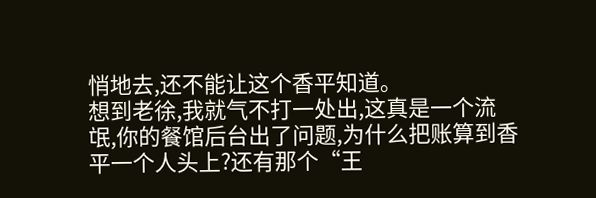悄地去,还不能让这个香平知道。
想到老徐,我就气不打一处出,这真是一个流氓,你的餐馆后台出了问题,为什么把账算到香平一个人头上?还有那个“王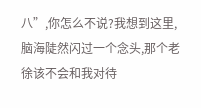八”,你怎么不说?我想到这里,脑海陡然闪过一个念头,那个老徐该不会和我对待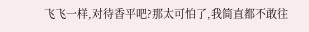飞飞一样,对待香平吧?那太可怕了,我简直都不敢往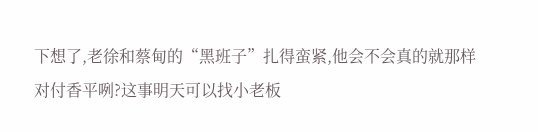下想了,老徐和蔡甸的“黑班子”扎得蛮紧,他会不会真的就那样对付香平咧?这事明天可以找小老板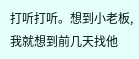打听打听。想到小老板,我就想到前几天找他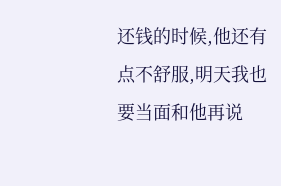还钱的时候,他还有点不舒服,明天我也要当面和他再说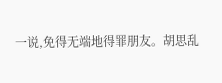一说,免得无端地得罪朋友。胡思乱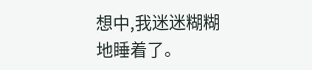想中,我迷迷糊糊地睡着了。